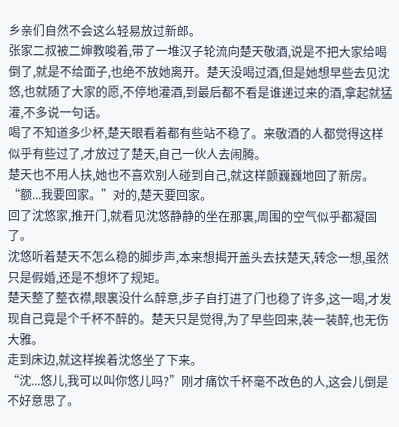乡亲们自然不会这么轻易放过新郎。
张家二叔被二婶教唆着,带了一堆汉子轮流向楚天敬酒,说是不把大家给喝倒了,就是不给面子,也绝不放她离开。楚天没喝过酒,但是她想早些去见沈悠,也就随了大家的愿,不停地灌酒,到最后都不看是谁递过来的酒,拿起就猛灌,不多说一句话。
喝了不知道多少杯,楚天眼看着都有些站不稳了。来敬酒的人都觉得这样似乎有些过了,才放过了楚天,自己一伙人去闹腾。
楚天也不用人扶,她也不喜欢别人碰到自己,就这样颤巍巍地回了新房。
“额...我要回家。”对的,楚天要回家。
回了沈悠家,推开门,就看见沈悠静静的坐在那裏,周围的空气似乎都凝固了。
沈悠听着楚天不怎么稳的脚步声,本来想揭开盖头去扶楚天,转念一想,虽然只是假婚,还是不想坏了规矩。
楚天整了整衣襟,眼裏没什么醉意,步子自打进了门也稳了许多,这一喝,才发现自己竟是个千杯不醉的。楚天只是觉得,为了早些回来,装一装醉,也无伤大雅。
走到床边,就这样挨着沈悠坐了下来。
“沈...悠儿,我可以叫你悠儿吗?”刚才痛饮千杯毫不改色的人,这会儿倒是不好意思了。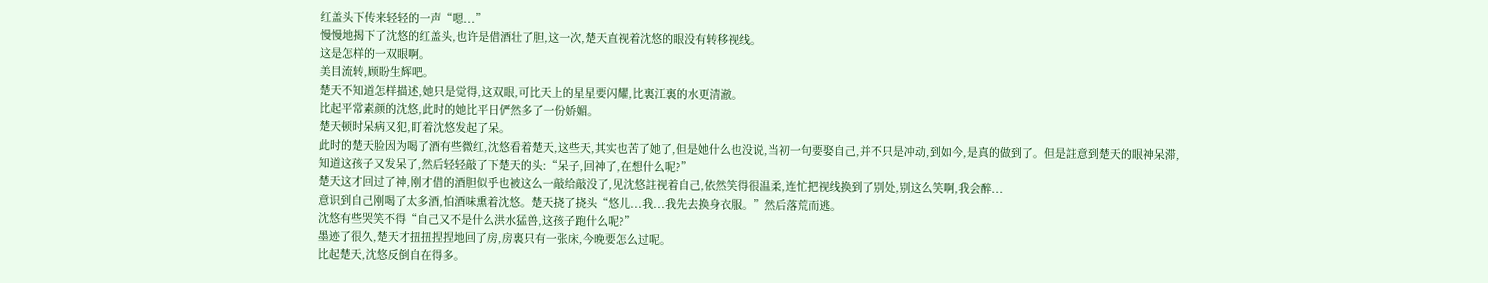红盖头下传来轻轻的一声“嗯...”
慢慢地揭下了沈悠的红盖头,也许是借酒壮了胆,这一次,楚天直视着沈悠的眼没有转移视线。
这是怎样的一双眼啊。
美目流转,顾盼生辉吧。
楚天不知道怎样描述,她只是觉得,这双眼,可比天上的星星要闪耀,比裏江裏的水更清澈。
比起平常素颜的沈悠,此时的她比平日俨然多了一份娇媚。
楚天顿时呆病又犯,盯着沈悠发起了呆。
此时的楚天脸因为喝了酒有些微红,沈悠看着楚天,这些天,其实也苦了她了,但是她什么也没说,当初一句要娶自己,并不只是冲动,到如今,是真的做到了。但是註意到楚天的眼神呆滞,
知道这孩子又发呆了,然后轻轻敲了下楚天的头:“呆子,回神了,在想什么呢?”
楚天这才回过了神,刚才借的酒胆似乎也被这么一敲给敲没了,见沈悠註视着自己,依然笑得很温柔,连忙把视线换到了别处,别这么笑啊,我会醉...
意识到自己刚喝了太多酒,怕酒味熏着沈悠。楚天挠了挠头“悠儿...我...我先去换身衣服。”然后落荒而逃。
沈悠有些哭笑不得“自己又不是什么洪水猛兽,这孩子跑什么呢?”
墨迹了很久,楚天才扭扭捏捏地回了房,房裏只有一张床,今晚要怎么过呢。
比起楚天,沈悠反倒自在得多。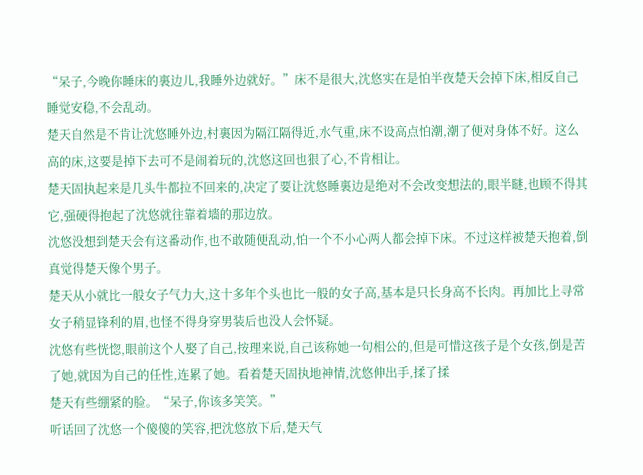“呆子,今晚你睡床的裏边儿,我睡外边就好。”床不是很大,沈悠实在是怕半夜楚天会掉下床,相反自己睡觉安稳,不会乱动。
楚天自然是不肯让沈悠睡外边,村裏因为隔江隔得近,水气重,床不设高点怕潮,潮了便对身体不好。这么高的床,这要是掉下去可不是闹着玩的,沈悠这回也狠了心,不肯相让。
楚天固执起来是几头牛都拉不回来的,决定了要让沈悠睡裏边是绝对不会改变想法的,眼半瞇,也顾不得其它,强硬得抱起了沈悠就往靠着墻的那边放。
沈悠没想到楚天会有这番动作,也不敢随便乱动,怕一个不小心两人都会掉下床。不过这样被楚天抱着,倒真觉得楚天像个男子。
楚天从小就比一般女子气力大,这十多年个头也比一般的女子高,基本是只长身高不长肉。再加比上寻常女子稍显锋利的眉,也怪不得身穿男装后也没人会怀疑。
沈悠有些恍惚,眼前这个人娶了自己,按理来说,自己该称她一句相公的,但是可惜这孩子是个女孩,倒是苦了她,就因为自己的任性,连累了她。看着楚天固执地神情,沈悠伸出手,揉了揉
楚天有些绷紧的脸。“呆子,你该多笑笑。”
听话回了沈悠一个傻傻的笑容,把沈悠放下后,楚天气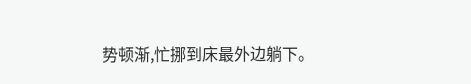势顿渐,忙挪到床最外边躺下。